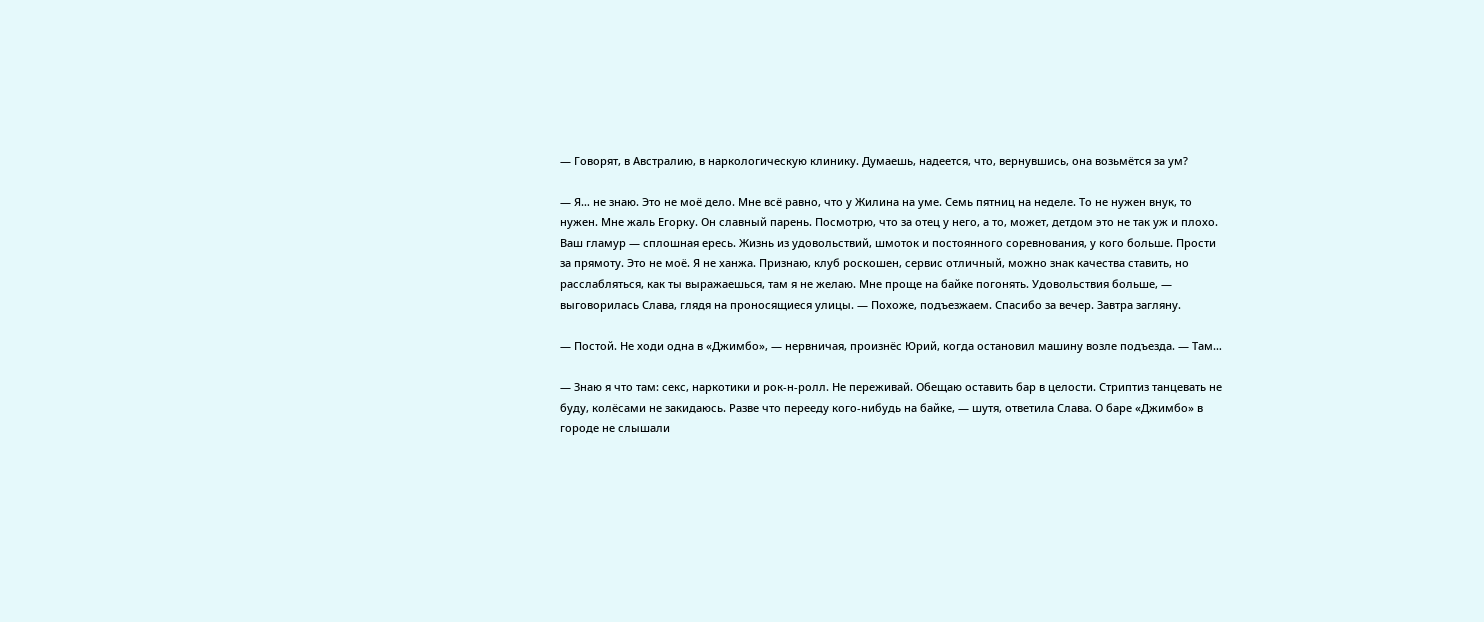— Говорят, в Австралию, в наркологическую клинику. Думаешь, надеется, что, вернувшись, она возьмётся за ум?

— Я… не знаю. Это не моё дело. Мне всё равно, что у Жилина на уме. Семь пятниц на неделе. То не нужен внук, то нужен. Мне жаль Егорку. Он славный парень. Посмотрю, что за отец у него, а то, может, детдом это не так уж и плохо. Ваш гламур — сплошная ересь. Жизнь из удовольствий, шмоток и постоянного соревнования, у кого больше. Прости за прямоту. Это не моё. Я не ханжа. Признаю, клуб роскошен, сервис отличный, можно знак качества ставить, но расслабляться, как ты выражаешься, там я не желаю. Мне проще на байке погонять. Удовольствия больше, — выговорилась Слава, глядя на проносящиеся улицы. — Похоже, подъезжаем. Спасибо за вечер. Завтра загляну.

— Постой. Не ходи одна в «Джимбо», — нервничая, произнёс Юрий, когда остановил машину возле подъезда. — Там…

— Знаю я что там: секс, наркотики и рок-н-ролл. Не переживай. Обещаю оставить бар в целости. Стриптиз танцевать не буду, колёсами не закидаюсь. Разве что перееду кого-нибудь на байке, — шутя, ответила Слава. О баре «Джимбо» в городе не слышали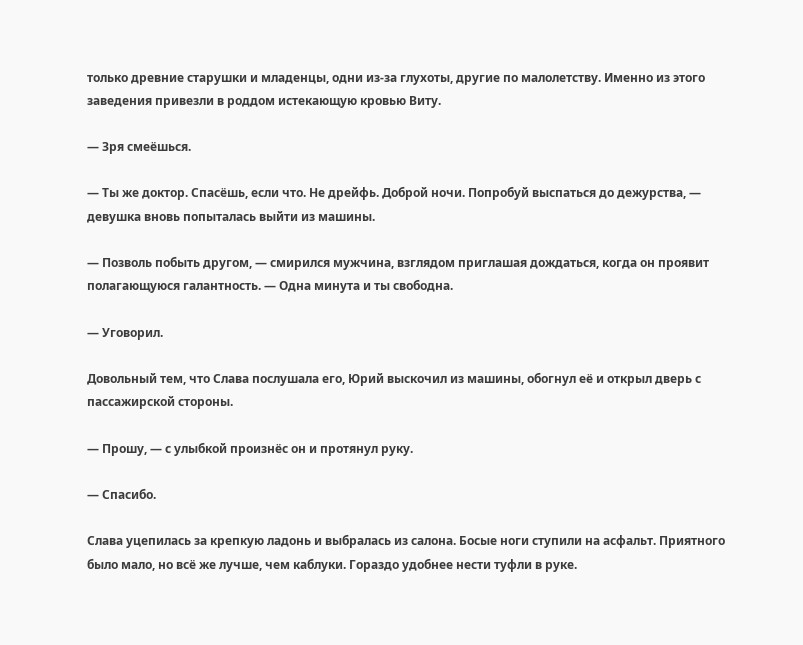только древние старушки и младенцы, одни из-за глухоты, другие по малолетству. Именно из этого заведения привезли в роддом истекающую кровью Виту.

— Зря смеёшься.

— Ты же доктор. Спасёшь, если что. Не дрейфь. Доброй ночи. Попробуй выспаться до дежурства, — девушка вновь попыталась выйти из машины.

— Позволь побыть другом, — смирился мужчина, взглядом приглашая дождаться, когда он проявит полагающуюся галантность. — Одна минута и ты свободна.

— Уговорил.

Довольный тем, что Слава послушала его, Юрий выскочил из машины, обогнул её и открыл дверь с пассажирской стороны.

— Прошу, — с улыбкой произнёс он и протянул руку.

— Спасибо.

Слава уцепилась за крепкую ладонь и выбралась из салона. Босые ноги ступили на асфальт. Приятного было мало, но всё же лучше, чем каблуки. Гораздо удобнее нести туфли в руке.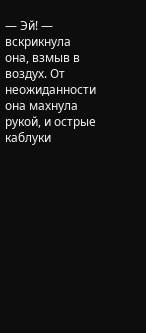— Эй! — вскрикнула она, взмыв в воздух. От неожиданности она махнула рукой, и острые каблуки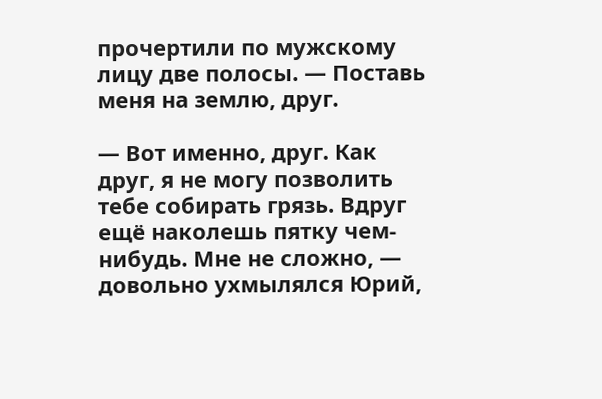прочертили по мужскому лицу две полосы. — Поставь меня на землю, друг.

— Вот именно, друг. Как друг, я не могу позволить тебе собирать грязь. Вдруг ещё наколешь пятку чем-нибудь. Мне не сложно, — довольно ухмылялся Юрий,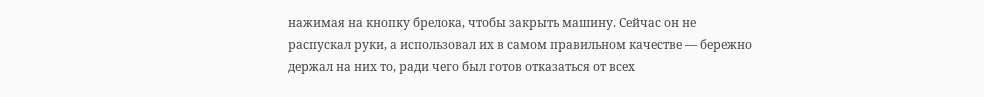нажимая на кнопку брелока, чтобы закрыть машину. Сейчас он не распускал руки, а использовал их в самом правильном качестве — бережно держал на них то, ради чего был готов отказаться от всех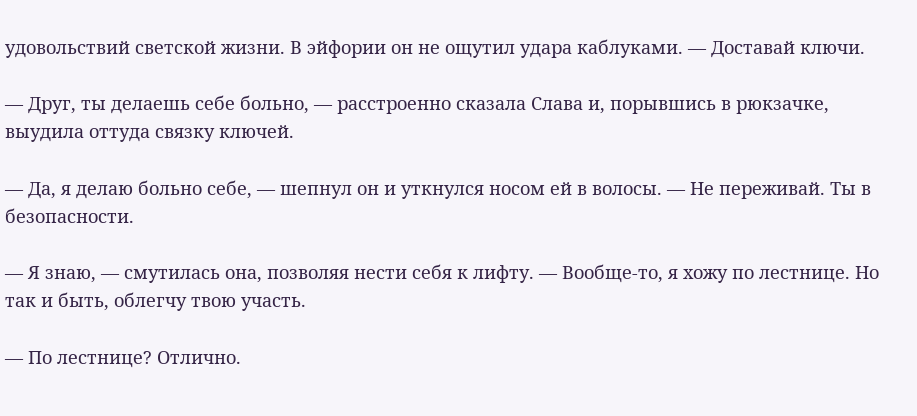удовольствий светской жизни. В эйфории он не ощутил удара каблуками. — Доставай ключи.

— Друг, ты делаешь себе больно, — расстроенно сказала Слава и, порывшись в рюкзачке, выудила оттуда связку ключей.

— Да, я делаю больно себе, — шепнул он и уткнулся носом ей в волосы. — Не переживай. Ты в безопасности.

— Я знаю, — смутилась она, позволяя нести себя к лифту. — Вообще-то, я хожу по лестнице. Но так и быть, облегчу твою участь.

— По лестнице? Отлично.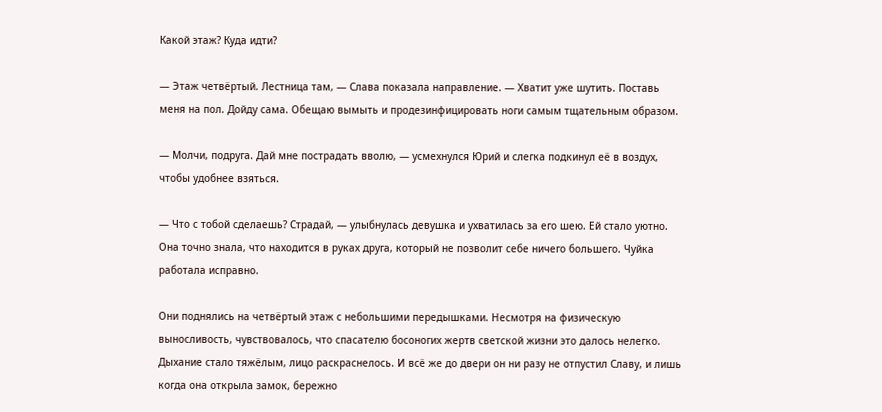Какой этаж? Куда идти?

— Этаж четвёртый. Лестница там, — Слава показала направление. — Хватит уже шутить. Поставь меня на пол. Дойду сама. Обещаю вымыть и продезинфицировать ноги самым тщательным образом.

— Молчи, подруга. Дай мне пострадать вволю, — усмехнулся Юрий и слегка подкинул её в воздух, чтобы удобнее взяться.

— Что с тобой сделаешь? Страдай, — улыбнулась девушка и ухватилась за его шею. Ей стало уютно. Она точно знала, что находится в руках друга, который не позволит себе ничего большего. Чуйка работала исправно.

Они поднялись на четвёртый этаж с небольшими передышками. Несмотря на физическую выносливость, чувствовалось, что спасателю босоногих жертв светской жизни это далось нелегко. Дыхание стало тяжёлым, лицо раскраснелось. И всё же до двери он ни разу не отпустил Славу, и лишь когда она открыла замок, бережно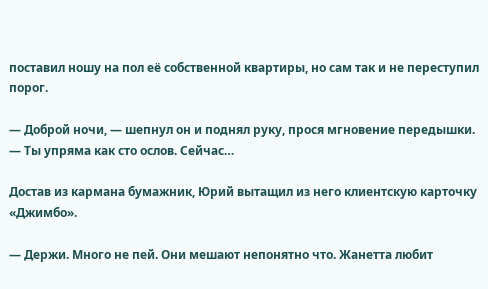поставил ношу на пол её собственной квартиры, но сам так и не переступил порог.

— Доброй ночи, — шепнул он и поднял руку, прося мгновение передышки. — Ты упряма как сто ослов. Сейчас…

Достав из кармана бумажник, Юрий вытащил из него клиентскую карточку «Джимбо».

— Держи. Много не пей. Они мешают непонятно что. Жанетта любит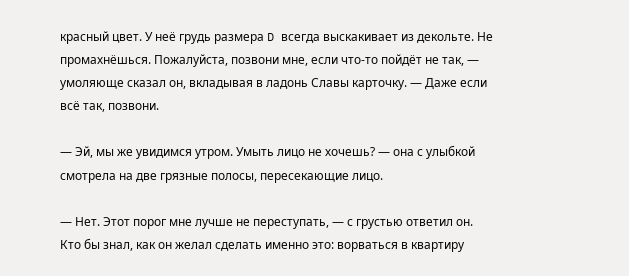красный цвет. У неё грудь размера D всегда выскакивает из декольте. Не промахнёшься. Пожалуйста, позвони мне, если что-то пойдёт не так, — умоляюще сказал он, вкладывая в ладонь Славы карточку. — Даже если всё так, позвони.

— Эй, мы же увидимся утром. Умыть лицо не хочешь? — она с улыбкой смотрела на две грязные полосы, пересекающие лицо.

— Нет. Этот порог мне лучше не переступать, — с грустью ответил он. Кто бы знал, как он желал сделать именно это: ворваться в квартиру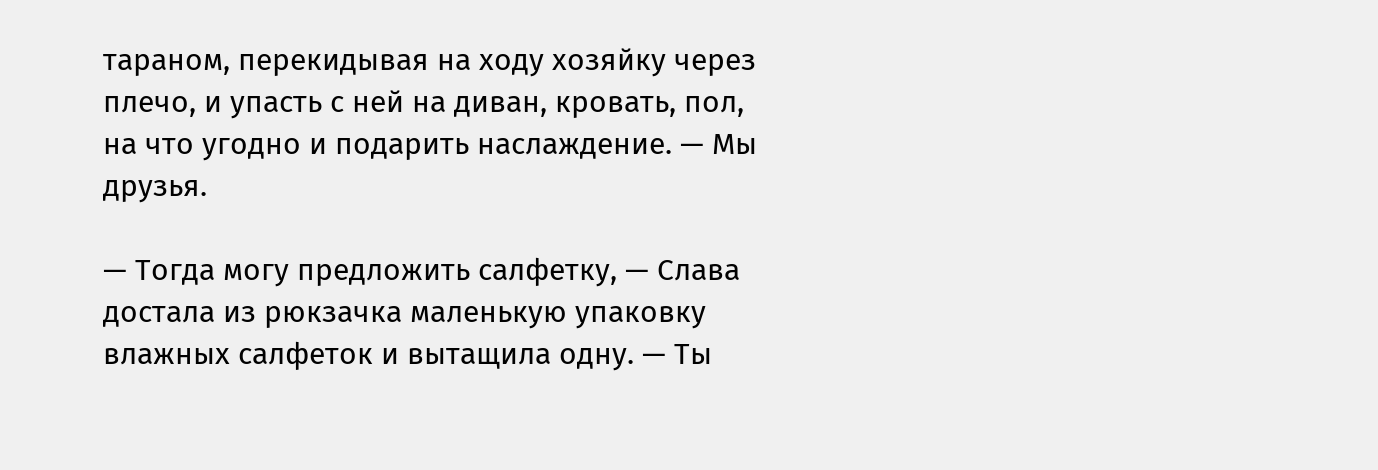тараном, перекидывая на ходу хозяйку через плечо, и упасть с ней на диван, кровать, пол, на что угодно и подарить наслаждение. — Мы друзья.

— Тогда могу предложить салфетку, — Слава достала из рюкзачка маленькую упаковку влажных салфеток и вытащила одну. — Ты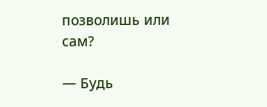позволишь или сам?

— Будь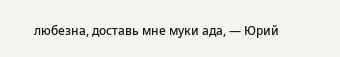любезна, доставь мне муки ада, — Юрий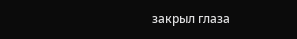закрыл глаза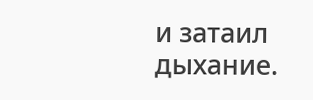и затаил дыхание.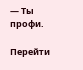— Ты профи.

Перейти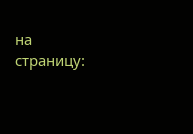на страницу: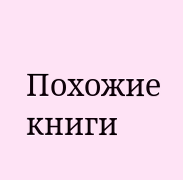Похожие книги